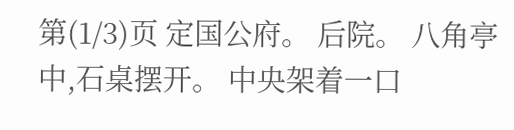第(1/3)页 定国公府。 后院。 八角亭中,石桌摆开。 中央架着一口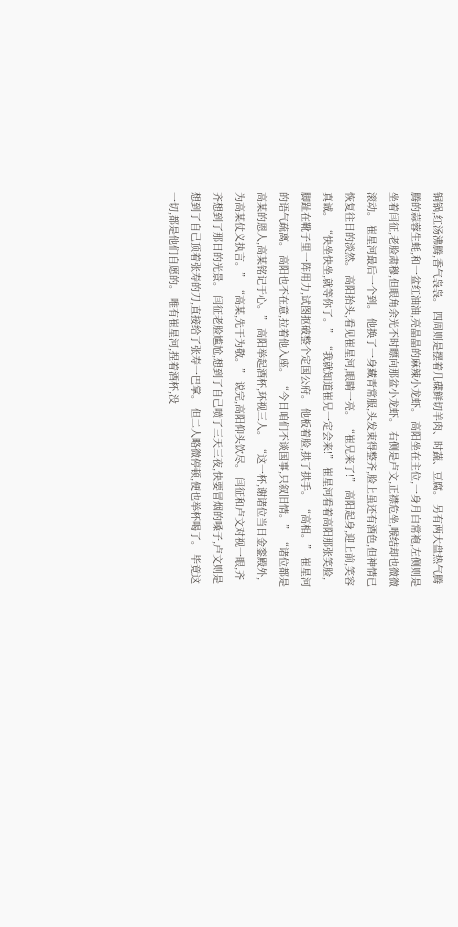铜锅,红汤沸腾,香气袅袅。 四周则是摆着几碟鲜切羊肉、时蔬、豆腐。 另有两大盘热气腾腾的蒜蓉生蚝,和一盆红油油,亮晶晶的麻辣小龙虾。 高阳坐在主位,一身月白常袍,左侧则是坐着闫征,老脸肃穆,但眼角余光不时瞟向那盆小龙虾。 右侧是卢文,正襟危坐,喉结却也微微滚动。 崔星河最后一个到。 他换了一身藏青常服,头发束得整齐,脸上虽还有酒色,但神情已恢复往日的淡然。 高阳抬头,看见崔星河,眼睛一亮。 “崔兄来了!” 高阳起身,迎上前,笑容真诚。 “快坐快坐,就等你了。” “我就知道崔兄一定会来!” 崔星河看着高阳那张笑脸,脚趾在靴子里一阵用力,试图抠破整个定国公府。 他板着脸,拱了拱手。 “高相。” 崔星河的语气疏离。 高阳也不在意,拉着他入座。 “今日咱们不谈国事,只叙旧情。” “诸位都是高某的恩人,高某铭记于心。” 高阳举起酒杯,环视三人。 “这一杯,谢诸位当日金銮殿外,为高某仗义执言。” “高某,先干为敬。” 说完,高阳仰头饮尽。 闫征和卢文对视一眼,齐齐想到了那日的光景。 闫征老脸尴尬,想到了自己喷了三天三夜,快要冒烟的嗓子,卢文则是想到了自己顶着张寿的刀,直接给了张寿一巴掌。 但二人略微停顿,便也举杯喝了。 毕竟这一切,都是他们自愿的。 唯有崔星河,捏着酒杯,没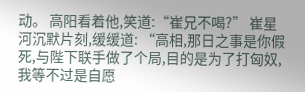动。 高阳看着他,笑道:“崔兄不喝?” 崔星河沉默片刻,缓缓道: “高相,那日之事是你假死,与陛下联手做了个局,目的是为了打匈奴,我等不过是自愿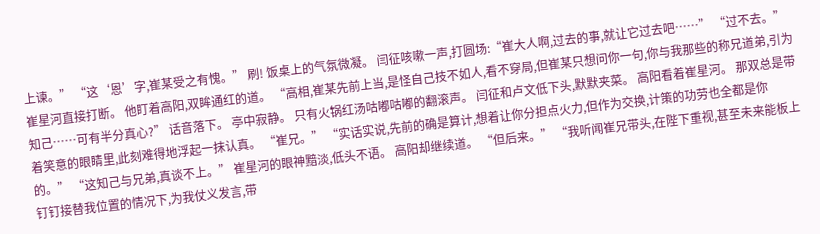上谏。” “这‘恩’字,崔某受之有愧。” 刷! 饭桌上的气氛微凝。 闫征咳嗽一声,打圆场:“崔大人啊,过去的事,就让它过去吧……” “过不去。” 崔星河直接打断。 他盯着高阳,双眸通红的道。 “高相,崔某先前上当,是怪自己技不如人,看不穿局,但崔某只想问你一句,你与我那些的称兄道弟,引为知己……可有半分真心?” 话音落下。 亭中寂静。 只有火锅红汤咕嘟咕嘟的翻滚声。 闫征和卢文低下头,默默夹菜。 高阳看着崔星河。 那双总是带着笑意的眼睛里,此刻难得地浮起一抹认真。 “崔兄。” “实话实说,先前的确是算计,想着让你分担点火力,但作为交换,计策的功劳也全都是你的。” “这知己与兄弟,真谈不上。” 崔星河的眼神黯淡,低头不语。 高阳却继续道。 “但后来。” “我听闻崔兄带头,在陛下重视,甚至未来能板上钉钉接替我位置的情况下,为我仗义发言,带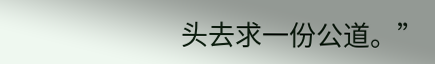头去求一份公道。”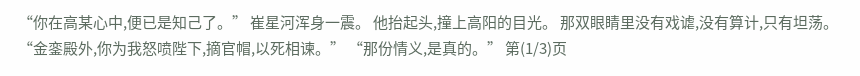“你在高某心中,便已是知己了。” 崔星河浑身一震。 他抬起头,撞上高阳的目光。 那双眼睛里没有戏谑,没有算计,只有坦荡。 “金銮殿外,你为我怒喷陛下,摘官帽,以死相谏。” “那份情义,是真的。” 第(1/3)页